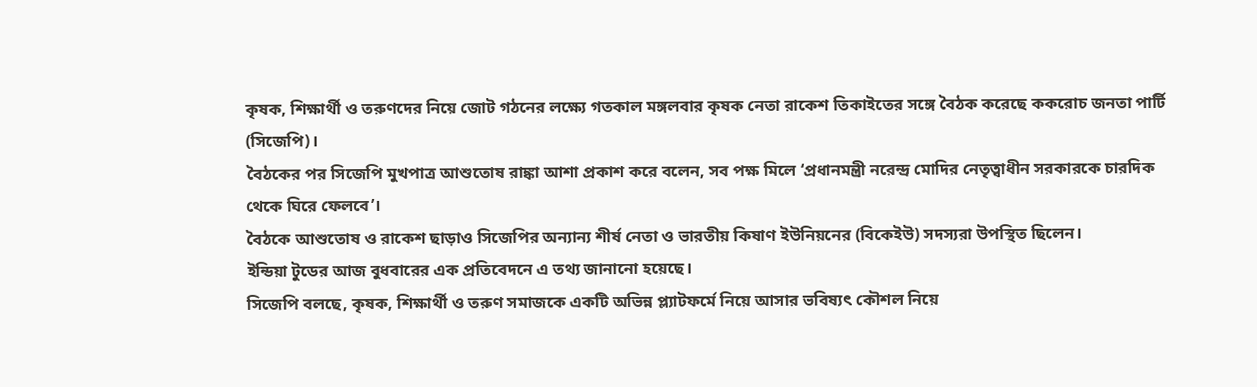কৃষক, শিক্ষার্থী ও তরুণদের নিয়ে জোট গঠনের লক্ষ্যে গতকাল মঙ্গলবার কৃষক নেতা রাকেশ তিকাইতের সঙ্গে বৈঠক করেছে ককরোচ জনতা পার্টি (সিজেপি)।
বৈঠকের পর সিজেপি মুখপাত্র আশুতোষ রাঙ্কা আশা প্রকাশ করে বলেন, সব পক্ষ মিলে ‘প্রধানমন্ত্রী নরেন্দ্র মোদির নেতৃত্বাধীন সরকারকে চারদিক থেকে ঘিরে ফেলবে’।
বৈঠকে আশুতোষ ও রাকেশ ছাড়াও সিজেপির অন্যান্য শীর্ষ নেতা ও ভারতীয় কিষাণ ইউনিয়নের (বিকেইউ) সদস্যরা উপস্থিত ছিলেন।
ইন্ডিয়া টুডের আজ বুধবারের এক প্রতিবেদনে এ তথ্য জানানো হয়েছে।
সিজেপি বলছে, কৃষক, শিক্ষার্থী ও তরুণ সমাজকে একটি অভিন্ন প্ল্যাটফর্মে নিয়ে আসার ভবিষ্যৎ কৌশল নিয়ে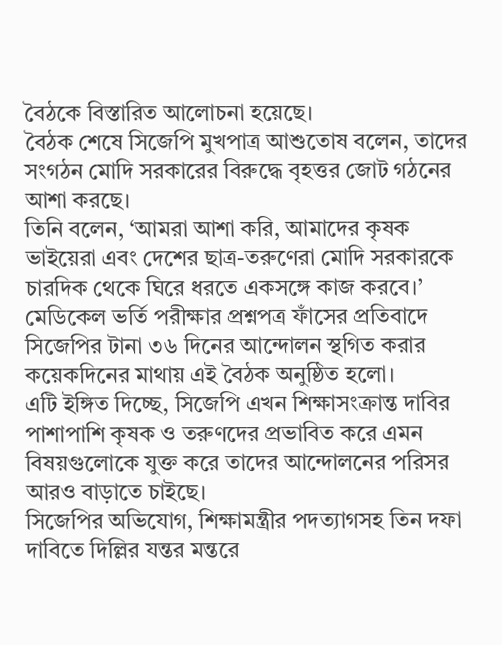বৈঠকে বিস্তারিত আলোচনা হয়েছে।
বৈঠক শেষে সিজেপি মুখপাত্র আশুতোষ বলেন, তাদের সংগঠন মোদি সরকারের বিরুদ্ধে বৃহত্তর জোট গঠনের আশা করছে।
তিনি বলেন, ‘আমরা আশা করি, আমাদের কৃষক ভাইয়েরা এবং দেশের ছাত্র-তরুণেরা মোদি সরকারকে চারদিক থেকে ঘিরে ধরতে একসঙ্গে কাজ করবে।’
মেডিকেল ভর্তি পরীক্ষার প্রশ্নপত্র ফাঁসের প্রতিবাদে সিজেপির টানা ৩৬ দিনের আন্দোলন স্থগিত করার কয়েকদিনের মাথায় এই বৈঠক অনুষ্ঠিত হলো।
এটি ইঙ্গিত দিচ্ছে, সিজেপি এখন শিক্ষাসংক্রান্ত দাবির পাশাপাশি কৃষক ও তরুণদের প্রভাবিত করে এমন বিষয়গুলোকে যুক্ত করে তাদের আন্দোলনের পরিসর আরও বাড়াতে চাইছে।
সিজেপির অভিযোগ, শিক্ষামন্ত্রীর পদত্যাগসহ তিন দফা দাবিতে দিল্লির যন্তর মন্তরে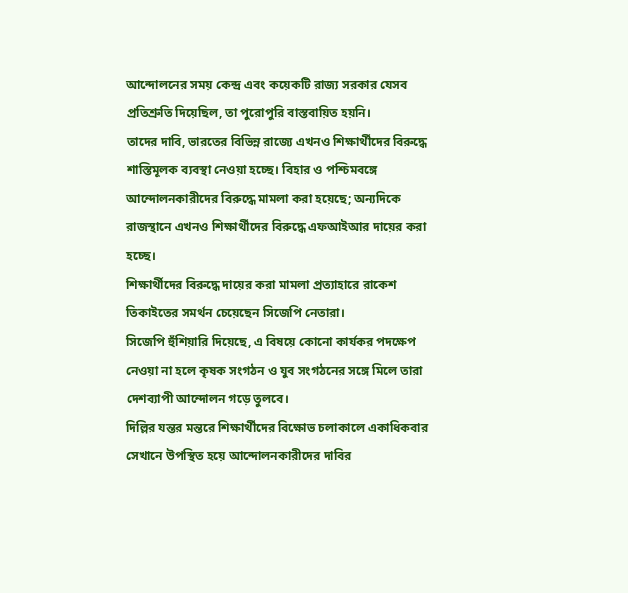আন্দোলনের সময় কেন্দ্র এবং কয়েকটি রাজ্য সরকার যেসব প্রতিশ্রুতি দিয়েছিল, তা পুরোপুরি বাস্তবায়িত হয়নি।
তাদের দাবি, ভারতের বিভিন্ন রাজ্যে এখনও শিক্ষার্থীদের বিরুদ্ধে শাস্তিমূলক ব্যবস্থা নেওয়া হচ্ছে। বিহার ও পশ্চিমবঙ্গে আন্দোলনকারীদের বিরুদ্ধে মামলা করা হয়েছে; অন্যদিকে রাজস্থানে এখনও শিক্ষার্থীদের বিরুদ্ধে এফআইআর দায়ের করা হচ্ছে।
শিক্ষার্থীদের বিরুদ্ধে দায়ের করা মামলা প্রত্যাহারে রাকেশ তিকাইতের সমর্থন চেয়েছেন সিজেপি নেতারা।
সিজেপি হুঁশিয়ারি দিয়েছে, এ বিষয়ে কোনো কার্যকর পদক্ষেপ নেওয়া না হলে কৃষক সংগঠন ও যুব সংগঠনের সঙ্গে মিলে তারা দেশব্যাপী আন্দোলন গড়ে তুলবে।
দিল্লির যন্তর মন্তরে শিক্ষার্থীদের বিক্ষোভ চলাকালে একাধিকবার সেখানে উপস্থিত হয়ে আন্দোলনকারীদের দাবির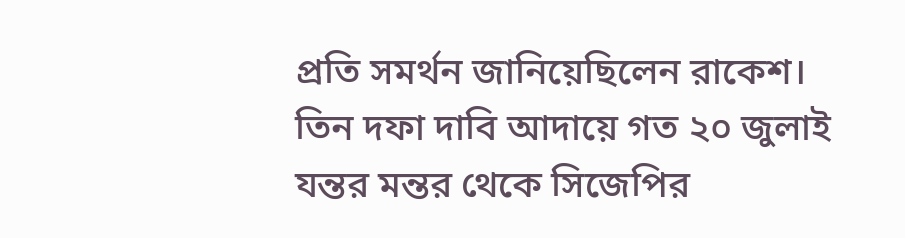প্রতি সমর্থন জানিয়েছিলেন রাকেশ।
তিন দফা দাবি আদায়ে গত ২০ জুলাই যন্তর মন্তর থেকে সিজেপির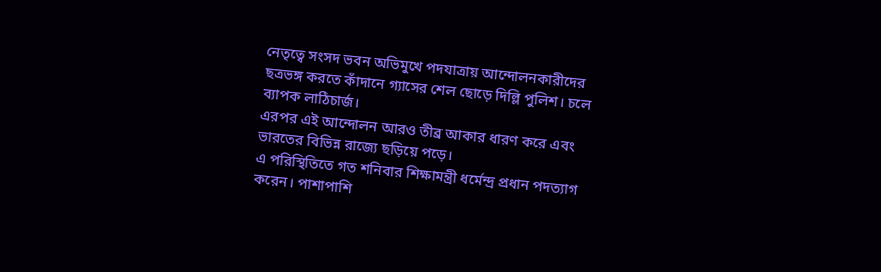নেতৃত্বে সংসদ ভবন অভিমুখে পদযাত্রায় আন্দোলনকারীদের ছত্রভঙ্গ করতে কাঁদানে গ্যাসের শেল ছোড়ে দিল্লি পুলিশ। চলে ব্যাপক লাঠিচার্জ।
এরপর এই আন্দোলন আরও তীব্র আকার ধারণ করে এবং ভারতের বিভিন্ন রাজ্যে ছড়িয়ে পড়ে।
এ পরিস্থিতিতে গত শনিবার শিক্ষামন্ত্রী ধর্মেন্দ্র প্রধান পদত্যাগ করেন। পাশাপাশি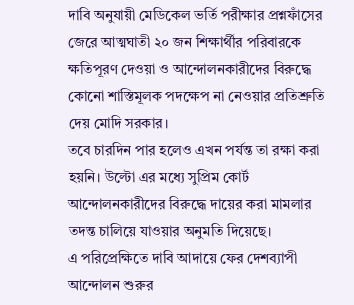দাবি অনুযায়ী মেডিকেল ভর্তি পরীক্ষার প্রশ্নফাঁসের জেরে আত্মঘাতী ২০ জন শিক্ষার্থীর পরিবারকে ক্ষতিপূরণ দেওয়া ও আন্দোলনকারীদের বিরুদ্ধে কোনো শাস্তিমূলক পদক্ষেপ না নেওয়ার প্রতিশ্রুতি দেয় মোদি সরকার।
তবে চারদিন পার হলেও এখন পর্যন্ত তা রক্ষা করা হয়নি। উল্টো এর মধ্যে সুপ্রিম কোর্ট আন্দোলনকারীদের বিরুদ্ধে দায়ের করা মামলার তদন্ত চালিয়ে যাওয়ার অনুমতি দিয়েছে।
এ পরিপ্রেক্ষিতে দাবি আদায়ে ফের দেশব্যাপী আন্দোলন শুরুর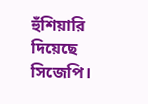হুঁশিয়ারি দিয়েছে সিজেপি।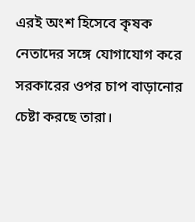এরই অংশ হিসেবে কৃষক নেতাদের সঙ্গে যোগাযোগ করে সরকারের ওপর চাপ বাড়ানোর চেষ্টা করছে তারা।